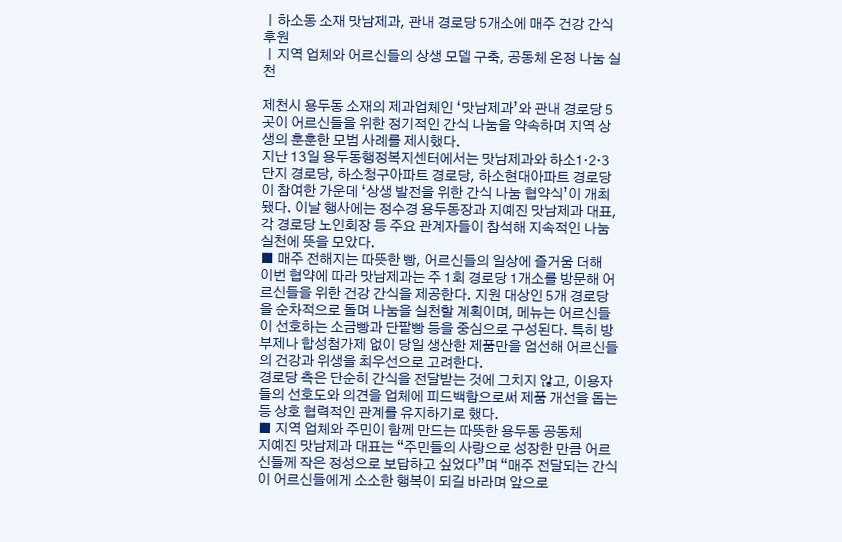ㅣ하소동 소재 맛남제과, 관내 경로당 5개소에 매주 건강 간식 후원
ㅣ지역 업체와 어르신들의 상생 모델 구축, 공동체 온정 나눔 실천

제천시 용두동 소재의 제과업체인 ‘맛남제과’와 관내 경로당 5곳이 어르신들을 위한 정기적인 간식 나눔을 약속하며 지역 상생의 훈훈한 모범 사례를 제시했다.
지난 13일 용두동행정복지센터에서는 맛남제과와 하소1·2·3단지 경로당, 하소청구아파트 경로당, 하소현대아파트 경로당이 참여한 가운데 ‘상생 발전을 위한 간식 나눔 협약식’이 개최됐다. 이날 행사에는 정수경 용두동장과 지예진 맛남제과 대표, 각 경로당 노인회장 등 주요 관계자들이 참석해 지속적인 나눔 실천에 뜻을 모았다.
■ 매주 전해지는 따뜻한 빵, 어르신들의 일상에 즐거움 더해
이번 협약에 따라 맛남제과는 주 1회 경로당 1개소를 방문해 어르신들을 위한 건강 간식을 제공한다. 지원 대상인 5개 경로당을 순차적으로 돌며 나눔을 실천할 계획이며, 메뉴는 어르신들이 선호하는 소금빵과 단팥빵 등을 중심으로 구성된다. 특히 방부제나 합성첨가제 없이 당일 생산한 제품만을 엄선해 어르신들의 건강과 위생을 최우선으로 고려한다.
경로당 측은 단순히 간식을 전달받는 것에 그치지 않고, 이용자들의 선호도와 의견을 업체에 피드백함으로써 제품 개선을 돕는 등 상호 협력적인 관계를 유지하기로 했다.
■ 지역 업체와 주민이 함께 만드는 따뜻한 용두동 공동체
지예진 맛남제과 대표는 “주민들의 사랑으로 성장한 만큼 어르신들께 작은 정성으로 보답하고 싶었다”며 “매주 전달되는 간식이 어르신들에게 소소한 행복이 되길 바라며 앞으로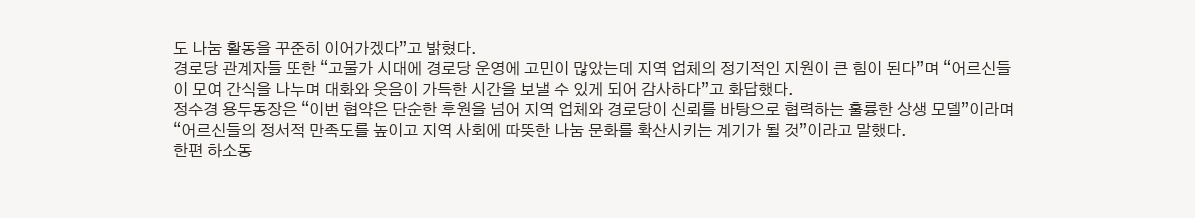도 나눔 활동을 꾸준히 이어가겠다”고 밝혔다.
경로당 관계자들 또한 “고물가 시대에 경로당 운영에 고민이 많았는데 지역 업체의 정기적인 지원이 큰 힘이 된다”며 “어르신들이 모여 간식을 나누며 대화와 웃음이 가득한 시간을 보낼 수 있게 되어 감사하다”고 화답했다.
정수경 용두동장은 “이번 협약은 단순한 후원을 넘어 지역 업체와 경로당이 신뢰를 바탕으로 협력하는 훌륭한 상생 모델”이라며 “어르신들의 정서적 만족도를 높이고 지역 사회에 따뜻한 나눔 문화를 확산시키는 계기가 될 것”이라고 말했다.
한편 하소동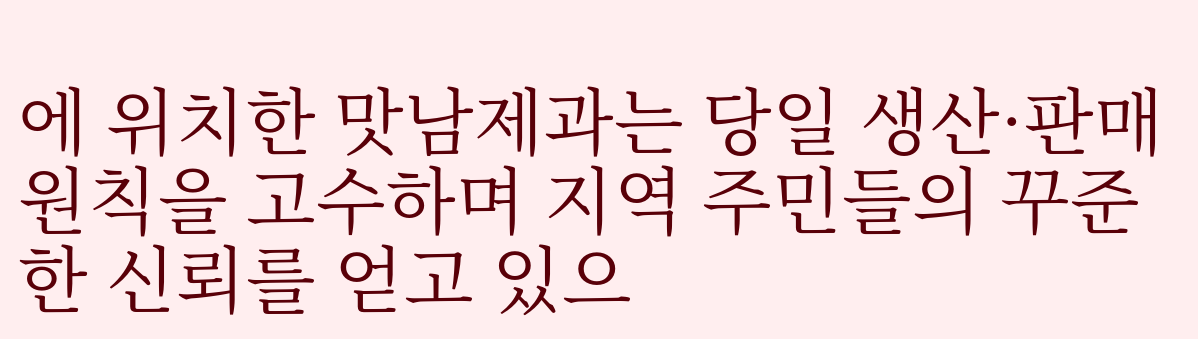에 위치한 맛남제과는 당일 생산·판매 원칙을 고수하며 지역 주민들의 꾸준한 신뢰를 얻고 있으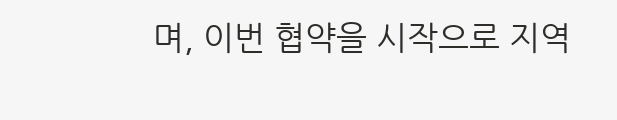며, 이번 협약을 시작으로 지역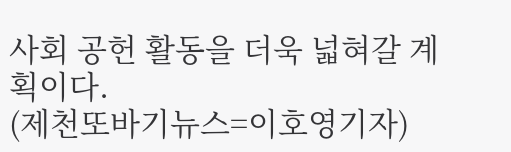사회 공헌 활동을 더욱 넓혀갈 계획이다.
(제천또바기뉴스=이호영기자)